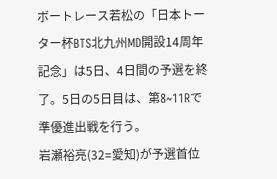ボートレース若松の「日本トーター杯BTS北九州MD開設14周年記念」は5日、4日間の予選を終了。5日の5日目は、第8~11Rで準優進出戦を行う。
岩瀬裕亮(32=愛知)が予選首位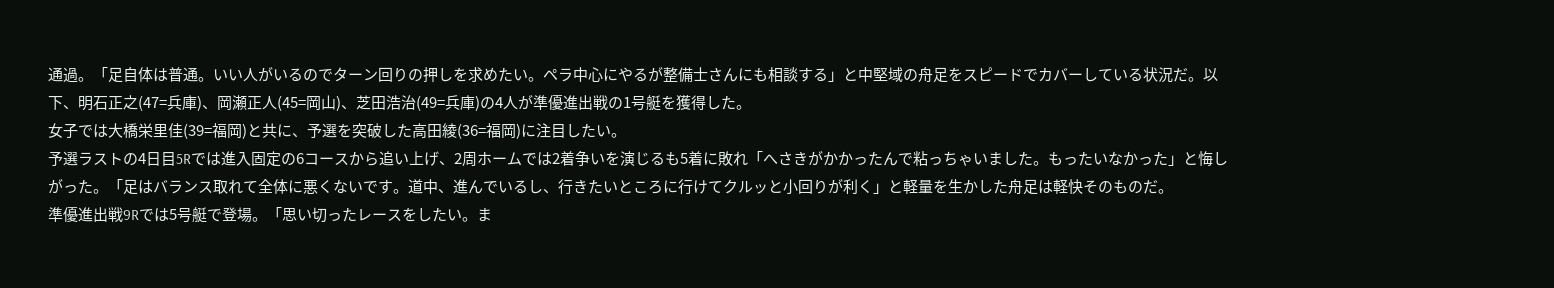通過。「足自体は普通。いい人がいるのでターン回りの押しを求めたい。ペラ中心にやるが整備士さんにも相談する」と中堅域の舟足をスピードでカバーしている状況だ。以下、明石正之(47=兵庫)、岡瀬正人(45=岡山)、芝田浩治(49=兵庫)の4人が準優進出戦の1号艇を獲得した。
女子では大橋栄里佳(39=福岡)と共に、予選を突破した高田綾(36=福岡)に注目したい。
予選ラストの4日目5Rでは進入固定の6コースから追い上げ、2周ホームでは2着争いを演じるも5着に敗れ「へさきがかかったんで粘っちゃいました。もったいなかった」と悔しがった。「足はバランス取れて全体に悪くないです。道中、進んでいるし、行きたいところに行けてクルッと小回りが利く」と軽量を生かした舟足は軽快そのものだ。
準優進出戦9Rでは5号艇で登場。「思い切ったレースをしたい。ま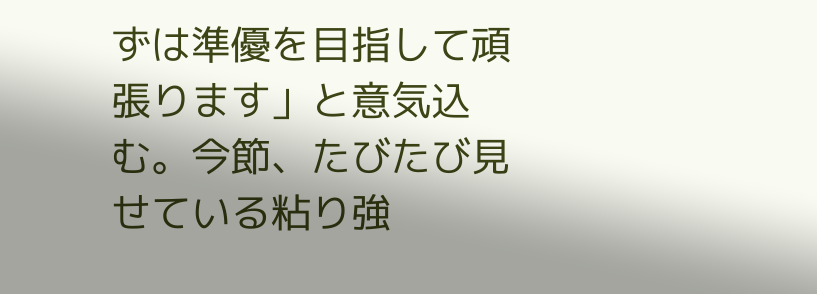ずは準優を目指して頑張ります」と意気込む。今節、たびたび見せている粘り強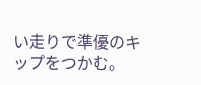い走りで準優のキップをつかむ。